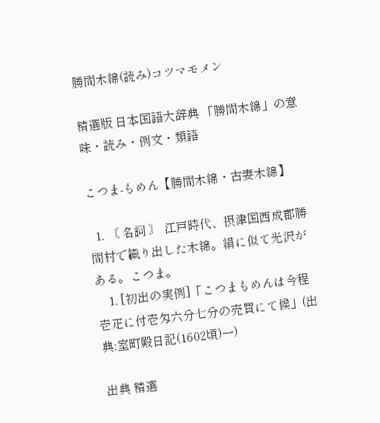勝間木綿(読み)コツマモメン

精選版 日本国語大辞典 「勝間木綿」の意味・読み・例文・類語

こつま‐もめん【勝間木綿・古妻木綿】

  1. 〘 名詞 〙 江戸時代、摂津国西成郡勝間村で織り出した木綿。絹に似て光沢がある。こつま。
    1. [初出の実例]「こつまもめんは今程壱疋に付壱匁六分七分の売買にて候」(出典:室町殿日記(1602頃)一)

出典 精選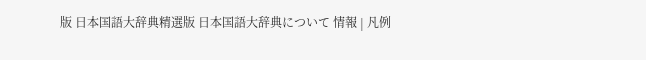版 日本国語大辞典精選版 日本国語大辞典について 情報 | 凡例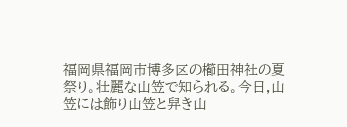福岡県福岡市博多区の櫛田神社の夏祭り。壮麗な山笠で知られる。今日,山笠には飾り山笠と舁き山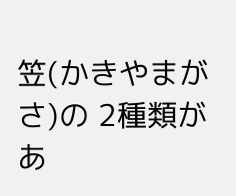笠(かきやまがさ)の 2種類があ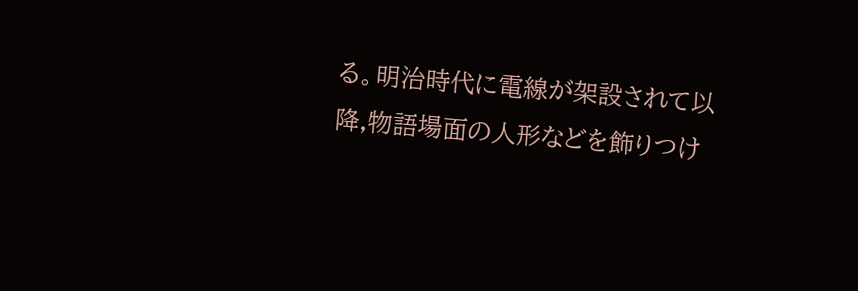る。明治時代に電線が架設されて以降,物語場面の人形などを飾りつけ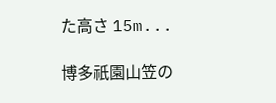た高さ 15m...

博多祇園山笠の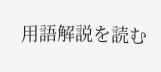用語解説を読む